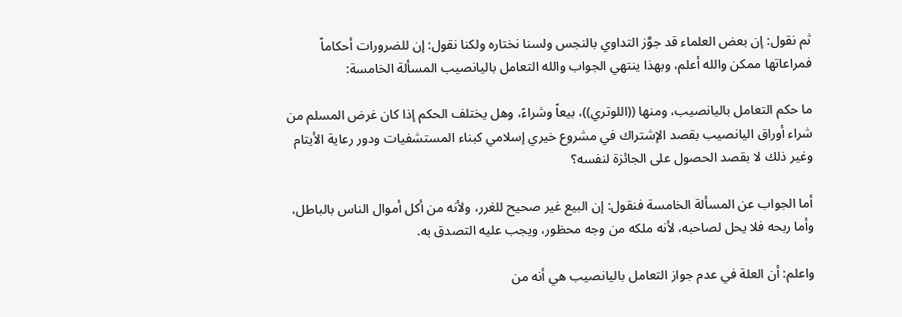ثم نقول: إن بعض العلماء قد جوَّز التداوي بالنجس ولسنا نختاره ولكنا نقول: إن للضرورات أحكاماً فمراعاتها ممكن والله أعلم، وبهذا ينتهي الجواب والله التعامل باليانصيب المسألة الخامسة:

ما حكم التعامل باليانصيب، ومنها ((اللوتري))، بيعاً وشراءً، وهل يختلف الحكم إذا كان غرض المسلم من شراء أوراق اليانصيب بقصد الإشتراك في مشروع خيري إسلامي كبناء المستشفيات ودور رعاية الأيتام وغير ذلك لا بقصد الحصول على الجائزة لنفسه؟

أما الجواب عن المسألة الخامسة فنقول: إن البيع غير صحيح للغرر، ولأنه من أكل أموال الناس بالباطل، وأما ربحه فلا يحل لصاحبه، لأنه ملكه من وجه محظور، ويجب عليه التصدق به.

واعلم: أن العلة في عدم جواز التعامل باليانصيب هي أنه من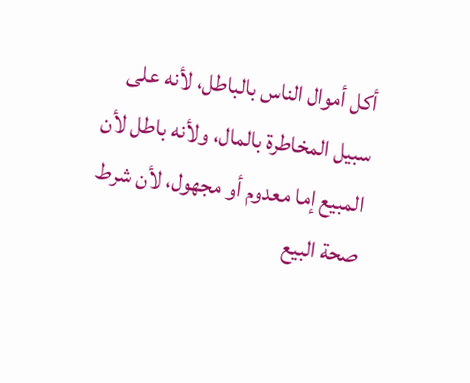أكل أموال الناس بالباطل، لأنه على سبيل المخاطرة بالمال، ولأنه باطل لأن المبيع إما معدوم أو مجهول، لأن شرط صحة البيع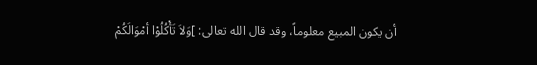أن يكون المبيع معلوماً، وقد قال الله تعالى: ]وَلاَ تَأْكُلُوْا أمْوَالَكُمْ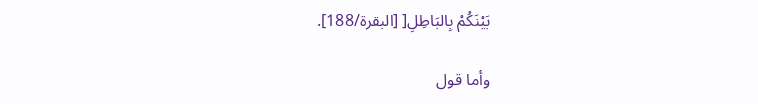بَيْنَكُمْ بِالبَاطِلِ[ [البقرة/188].

وأما قول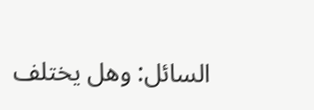السائل: وهل يختلف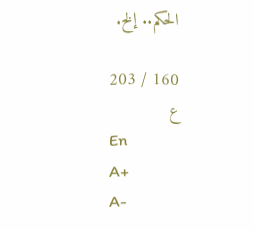الحكم.. إلخ.

160 / 203
ع
En
A+
A-